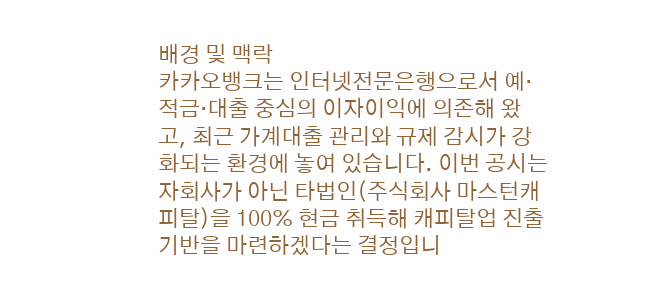배경 및 맥락
카카오뱅크는 인터넷전문은행으로서 예·적금·대출 중심의 이자이익에 의존해 왔고, 최근 가계대출 관리와 규제 감시가 강화되는 환경에 놓여 있습니다. 이번 공시는 자회사가 아닌 타법인(주식회사 마스턴캐피탈)을 100% 현금 취득해 캐피탈업 진출 기반을 마련하겠다는 결정입니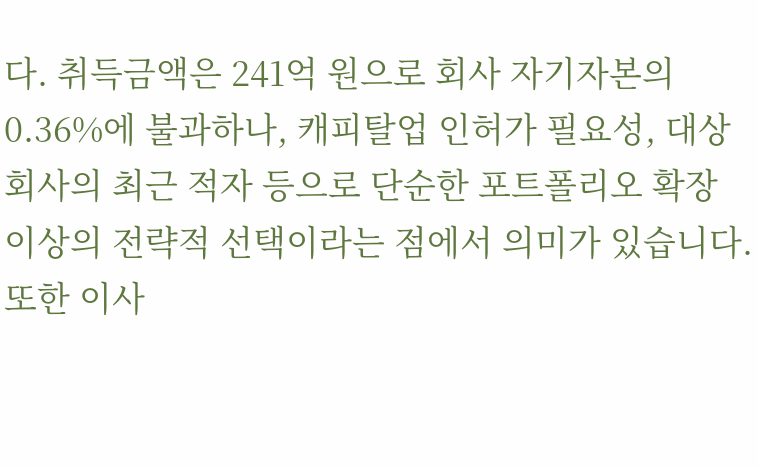다. 취득금액은 241억 원으로 회사 자기자본의 0.36%에 불과하나, 캐피탈업 인허가 필요성, 대상회사의 최근 적자 등으로 단순한 포트폴리오 확장 이상의 전략적 선택이라는 점에서 의미가 있습니다. 또한 이사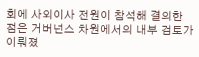회에 사외이사 전원이 참석해 결의한 점은 거버넌스 차원에서의 내부 검토가 이뤄졌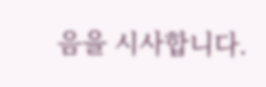음을 시사합니다.